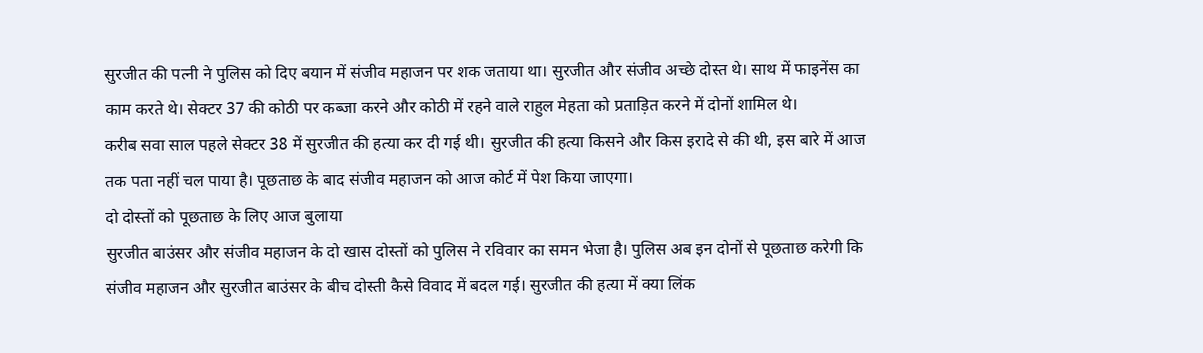सुरजीत की पत्नी ने पुलिस को दिए बयान में संजीव महाजन पर शक जताया था। सुरजीत और संजीव अच्छे दोस्त थे। साथ में फाइनेंस का काम करते थे। सेक्टर 37 की कोठी पर कब्जा करने और कोठी में रहने वाले राहुल मेहता को प्रताड़ित करने में दोनों शामिल थे।
करीब सवा साल पहले सेक्टर 38 में सुरजीत की हत्या कर दी गई थी। सुरजीत की हत्या किसने और किस इरादे से की थी, इस बारे में आज तक पता नहीं चल पाया है। पूछताछ के बाद संजीव महाजन को आज कोर्ट में पेश किया जाएगा।
दो दोस्तों को पूछताछ के लिए आज बुलाया
सुरजीत बाउंसर और संजीव महाजन के दो खास दोस्तों को पुलिस ने रविवार का समन भेजा है। पुलिस अब इन दोनों से पूछताछ करेगी कि संजीव महाजन और सुरजीत बाउंसर के बीच दोस्ती कैसे विवाद में बदल गई। सुरजीत की हत्या में क्या लिंक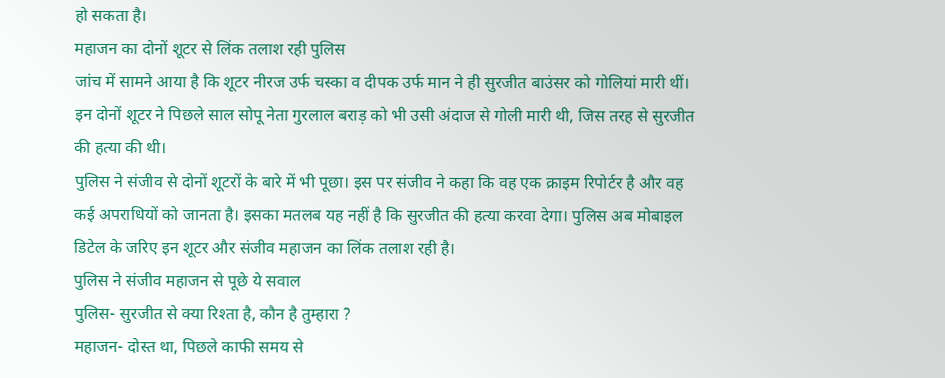हो सकता है।
महाजन का दोनों शूटर से लिंक तलाश रही पुलिस
जांच में सामने आया है कि शूटर नीरज उर्फ चस्का व दीपक उर्फ मान ने ही सुरजीत बाउंसर को गोलियां मारी थीं। इन दोनों शूटर ने पिछले साल सोपू नेता गुरलाल बराड़ को भी उसी अंदाज से गोली मारी थी, जिस तरह से सुरजीत की हत्या की थी।
पुलिस ने संजीव से दोनों शूटरों के बारे में भी पूछा। इस पर संजीव ने कहा कि वह एक क्राइम रिपोर्टर है और वह कई अपराधियों को जानता है। इसका मतलब यह नहीं है कि सुरजीत की हत्या करवा देगा। पुलिस अब मोबाइल डिटेल के जरिए इन शूटर और संजीव महाजन का लिंक तलाश रही है।
पुलिस ने संजीव महाजन से पूछे ये सवाल
पुलिस- सुरजीत से क्या रिश्ता है, कौन है तुम्हारा ?
महाजन- दोस्त था, पिछले काफी समय से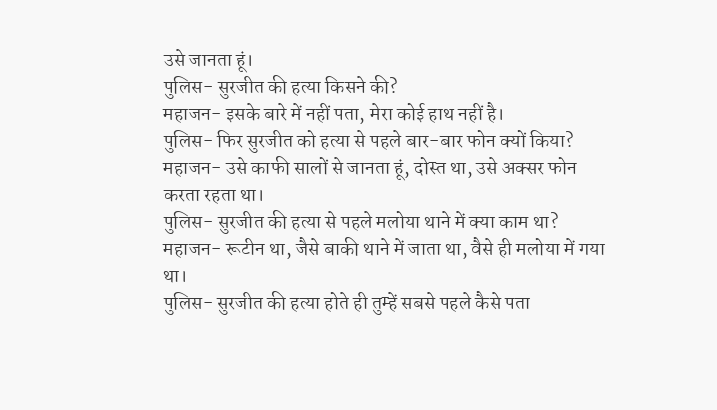उसे जानता हूं।
पुलिस- सुरजीत की हत्या किसने की?
महाजन- इसके बारे में नहीं पता, मेरा कोई हाथ नहीं है।
पुलिस- फिर सुरजीत को हत्या से पहले बार-बार फोन क्यों किया?
महाजन- उसे काफी सालों से जानता हूं, दोस्त था, उसे अक्सर फोन करता रहता था।
पुलिस- सुरजीत की हत्या से पहले मलोया थाने में क्या काम था?
महाजन- रूटीन था, जैसे बाकी थाने में जाता था, वैसे ही मलोया में गया था।
पुलिस- सुरजीत की हत्या होते ही तुम्हें सबसे पहले कैसे पता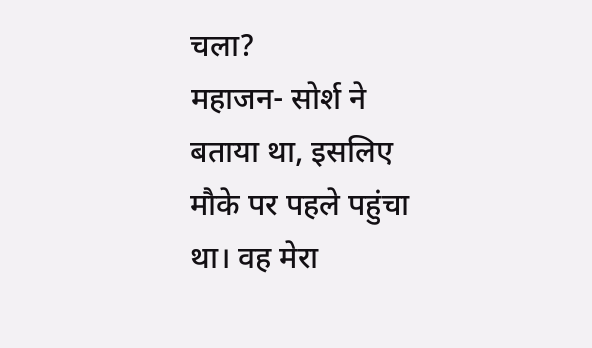चला?
महाजन- सोर्श ने बताया था, इसलिए मौके पर पहले पहुंचा था। वह मेरा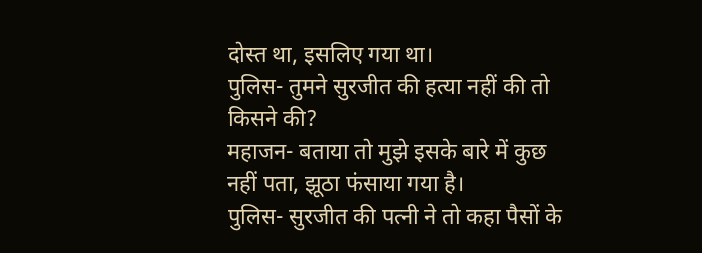दोस्त था, इसलिए गया था।
पुलिस- तुमने सुरजीत की हत्या नहीं की तो किसने की?
महाजन- बताया तो मुझे इसके बारे में कुछ नहीं पता, झूठा फंसाया गया है।
पुलिस- सुरजीत की पत्नी ने तो कहा पैसों के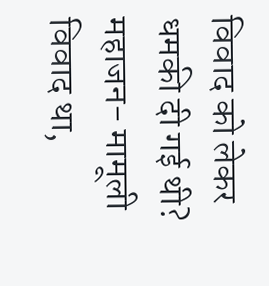विवाद को लेकर धमकी दी गई थी?
महाजन- मामूली विवाद था,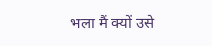भला मैं क्यों उसे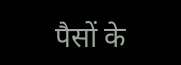पैसों के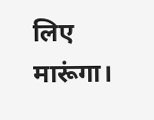लिए मारूंगा।